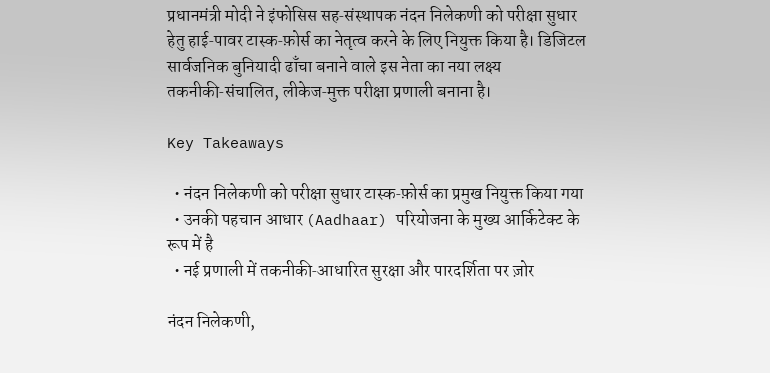प्रधानमंत्री मोदी ने इंफोसिस सह‑संस्थापक नंदन निलेकणी को परीक्षा सुधार हेतु हाई‑पावर टास्क‑फ़ोर्स का नेतृत्व करने के लिए नियुक्त किया है। डिजिटल सार्वजनिक बुनियादी ढाँचा बनाने वाले इस नेता का नया लक्ष्य तकनीकी‑संचालित, लीकेज‑मुक्त परीक्षा प्रणाली बनाना है।

Key Takeaways

  • नंदन निलेकणी को परीक्षा सुधार टास्क‑फ़ोर्स का प्रमुख नियुक्त किया गया
  • उनकी पहचान आधार (Aadhaar) परियोजना के मुख्य आर्किटेक्ट के रूप में है
  • नई प्रणाली में तकनीकी‑आधारित सुरक्षा और पारदर्शिता पर ज़ोर

नंदन निलेकणी,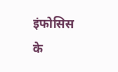इंफोसिस के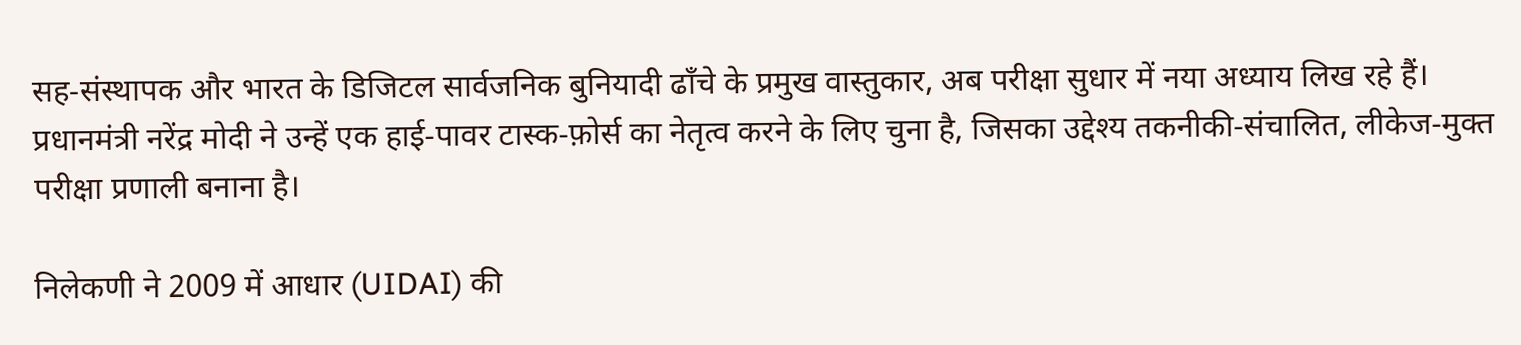सह‑संस्थापक और भारत के डिजिटल सार्वजनिक बुनियादी ढाँचे के प्रमुख वास्तुकार, अब परीक्षा सुधार में नया अध्याय लिख रहे हैं। प्रधानमंत्री नरेंद्र मोदी ने उन्हें एक हाई‑पावर टास्क‑फ़ोर्स का नेतृत्व करने के लिए चुना है, जिसका उद्देश्य तकनीकी‑संचालित, लीकेज‑मुक्त परीक्षा प्रणाली बनाना है।

निलेकणी ने 2009 में आधार (UIDAI) की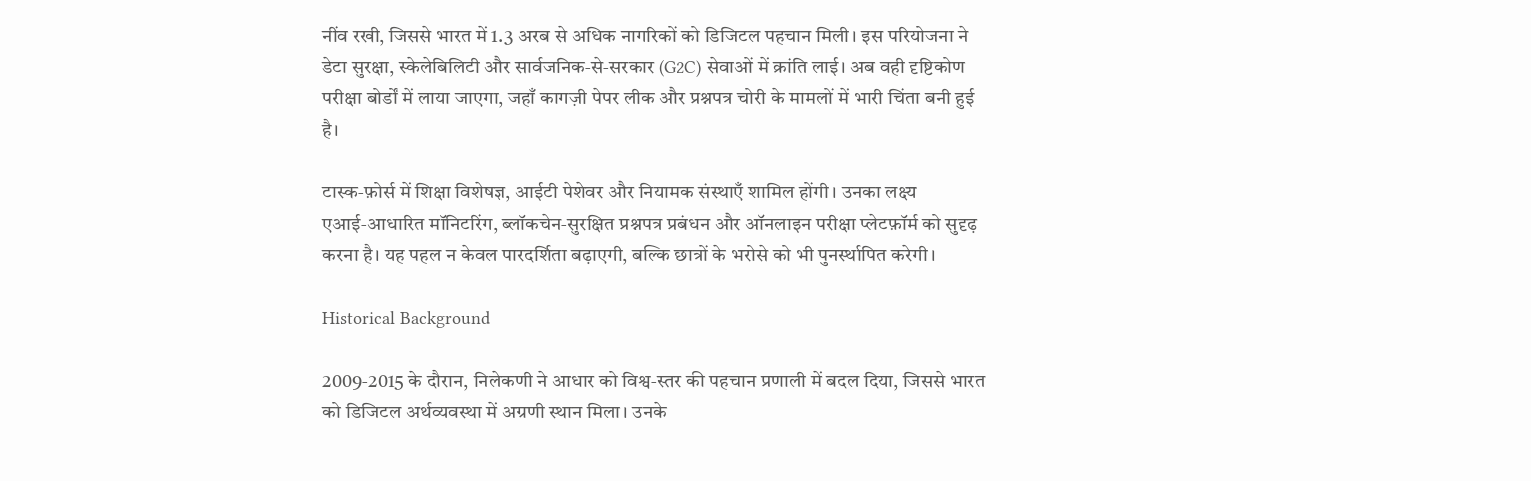नींव रखी, जिससे भारत में 1.3 अरब से अधिक नागरिकों को डिजिटल पहचान मिली। इस परियोजना ने डेटा सुरक्षा, स्केलेबिलिटी और सार्वजनिक‑से‑सरकार (G2C) सेवाओं में क्रांति लाई। अब वही दृष्टिकोण परीक्षा बोर्डों में लाया जाएगा, जहाँ कागज़ी पेपर लीक और प्रश्नपत्र चोरी के मामलों में भारी चिंता बनी हुई है।

टास्क‑फ़ोर्स में शिक्षा विशेषज्ञ, आईटी पेशेवर और नियामक संस्थाएँ शामिल होंगी। उनका लक्ष्य एआई‑आधारित मॉनिटरिंग, ब्लॉकचेन‑सुरक्षित प्रश्नपत्र प्रबंधन और ऑनलाइन परीक्षा प्लेटफ़ॉर्म को सुदृढ़ करना है। यह पहल न केवल पारदर्शिता बढ़ाएगी, बल्कि छात्रों के भरोसे को भी पुनर्स्थापित करेगी।

Historical Background

2009‑2015 के दौरान, निलेकणी ने आधार को विश्व‑स्तर की पहचान प्रणाली में बदल दिया, जिससे भारत को डिजिटल अर्थव्यवस्था में अग्रणी स्थान मिला। उनके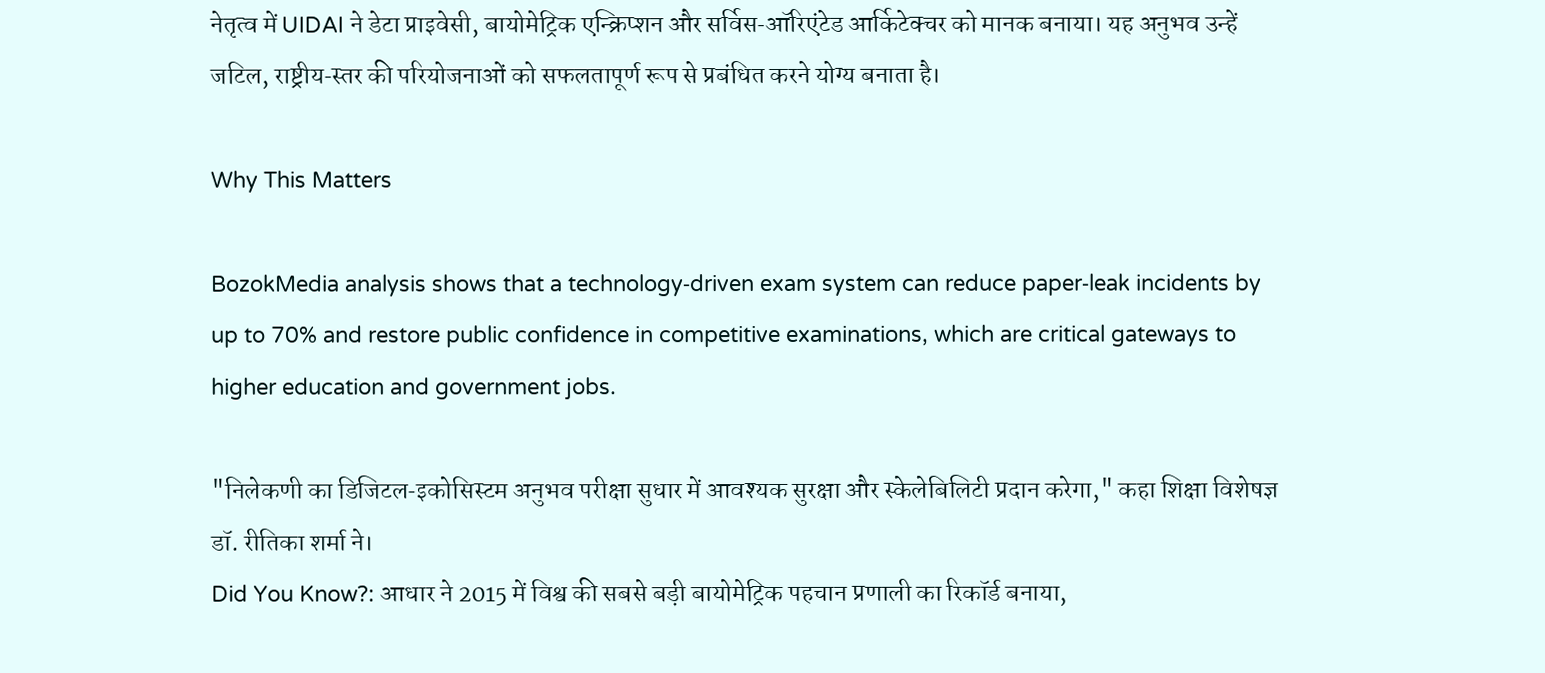नेतृत्व में UIDAI ने डेटा प्राइवेसी, बायोमेट्रिक एन्क्रिप्शन और सर्विस‑ऑरिएंटेड आर्किटेक्चर को मानक बनाया। यह अनुभव उन्हें जटिल, राष्ट्रीय‑स्तर की परियोजनाओं को सफलतापूर्ण रूप से प्रबंधित करने योग्य बनाता है।

Why This Matters

BozokMedia analysis shows that a technology‑driven exam system can reduce paper‑leak incidents by up to 70% and restore public confidence in competitive examinations, which are critical gateways to higher education and government jobs.

"निलेकणी का डिजिटल‑इकोसिस्टम अनुभव परीक्षा सुधार में आवश्यक सुरक्षा और स्केलेबिलिटी प्रदान करेगा," कहा शिक्षा विशेषज्ञ डॉ. रीतिका शर्मा ने।
Did You Know?: आधार ने 2015 में विश्व की सबसे बड़ी बायोमेट्रिक पहचान प्रणाली का रिकॉर्ड बनाया,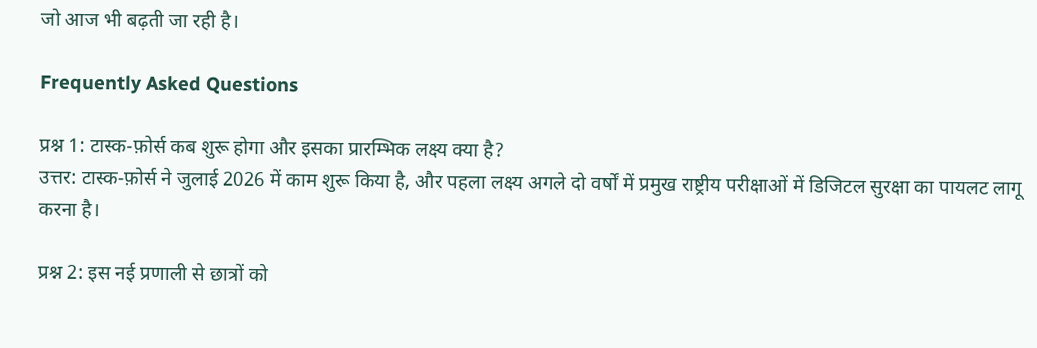जो आज भी बढ़ती जा रही है।

Frequently Asked Questions

प्रश्न 1: टास्क‑फ़ोर्स कब शुरू होगा और इसका प्रारम्भिक लक्ष्य क्या है?
उत्तर: टास्क‑फ़ोर्स ने जुलाई 2026 में काम शुरू किया है, और पहला लक्ष्य अगले दो वर्षों में प्रमुख राष्ट्रीय परीक्षाओं में डिजिटल सुरक्षा का पायलट लागू करना है।

प्रश्न 2: इस नई प्रणाली से छात्रों को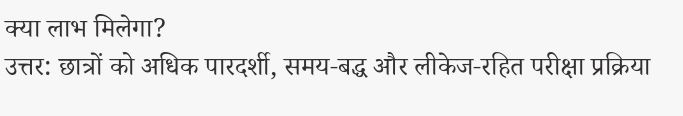क्या लाभ मिलेगा?
उत्तर: छात्रों को अधिक पारदर्शी, समय‑बद्ध और लीकेज‑रहित परीक्षा प्रक्रिया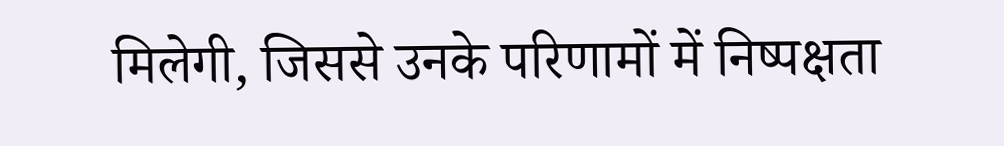मिलेगी, जिससे उनके परिणामों में निष्पक्षता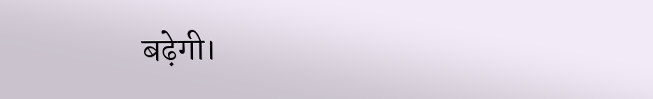बढ़ेगी।